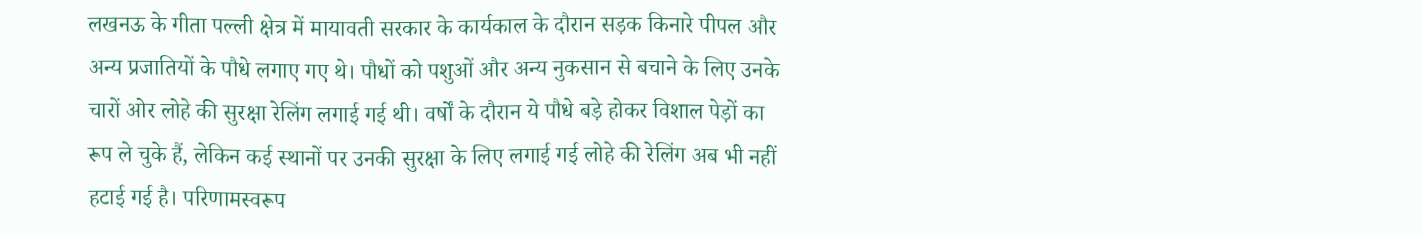लखनऊ के गीता पल्ली क्षेत्र में मायावती सरकार के कार्यकाल के दौरान सड़क किनारे पीपल और अन्य प्रजातियों के पौधे लगाए गए थे। पौधों को पशुओं और अन्य नुकसान से बचाने के लिए उनके चारों ओर लोहे की सुरक्षा रेलिंग लगाई गई थी। वर्षों के दौरान ये पौधे बड़े होकर विशाल पेड़ों का रूप ले चुके हैं, लेकिन कई स्थानों पर उनकी सुरक्षा के लिए लगाई गई लोहे की रेलिंग अब भी नहीं हटाई गई है। परिणामस्वरूप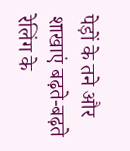पेड़ों के तने और शाखाएं बढ़ते-बढ़ते रेलिंग के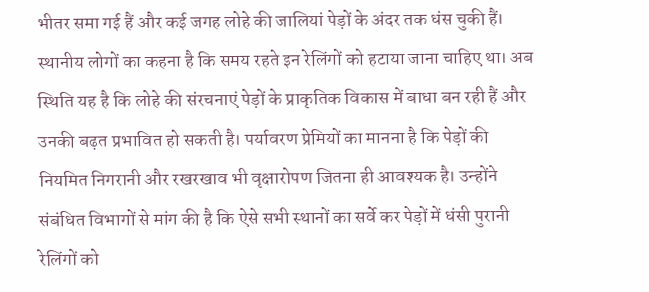भीतर समा गई हैं और कई जगह लोहे की जालियां पेड़ों के अंदर तक धंस चुकी हैं। स्थानीय लोगों का कहना है कि समय रहते इन रेलिंगों को हटाया जाना चाहिए था। अब स्थिति यह है कि लोहे की संरचनाएं पेड़ों के प्राकृतिक विकास में बाधा बन रही हैं और उनकी बढ़त प्रभावित हो सकती है। पर्यावरण प्रेमियों का मानना है कि पेड़ों की नियमित निगरानी और रखरखाव भी वृक्षारोपण जितना ही आवश्यक है। उन्होंने संबंधित विभागों से मांग की है कि ऐसे सभी स्थानों का सर्वे कर पेड़ों में धंसी पुरानी रेलिंगों को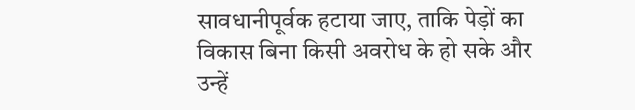सावधानीपूर्वक हटाया जाए, ताकि पेड़ों का विकास बिना किसी अवरोध के हो सके और उन्हें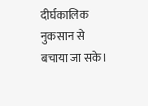दीर्घकालिक नुकसान से बचाया जा सके।